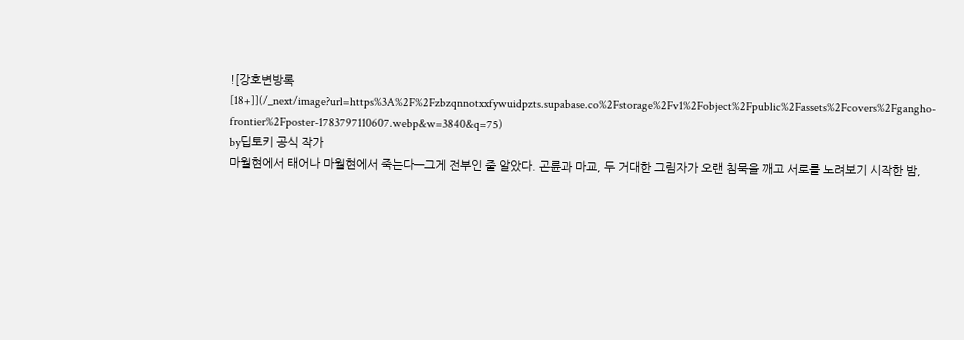![강호변방록 [18+]](/_next/image?url=https%3A%2F%2Fzbzqnnotxxfywuidpzts.supabase.co%2Fstorage%2Fv1%2Fobject%2Fpublic%2Fassets%2Fcovers%2Fgangho-frontier%2Fposter-1783797110607.webp&w=3840&q=75)
by딥토키 공식 작가
마월현에서 태어나 마월현에서 죽는다—그게 전부인 줄 알았다. 곤륜과 마교, 두 거대한 그림자가 오랜 침묵을 깨고 서로를 노려보기 시작한 밤,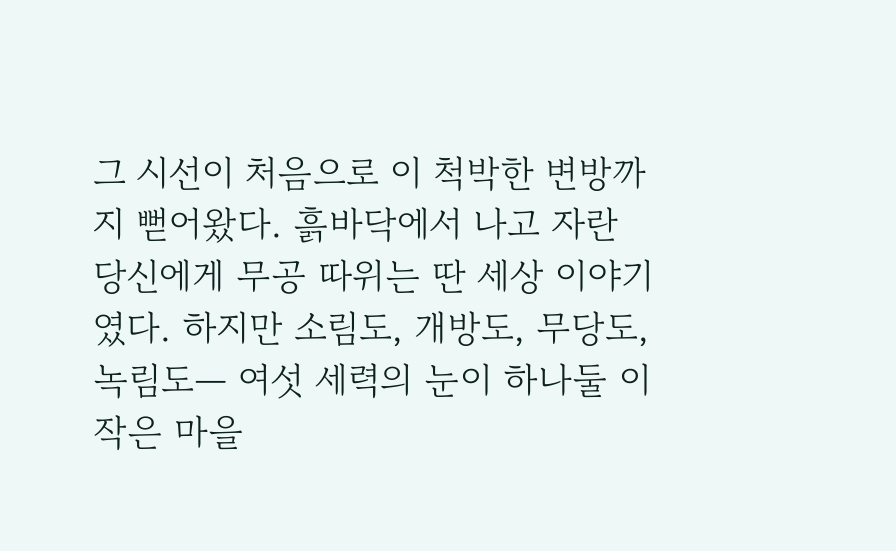그 시선이 처음으로 이 척박한 변방까지 뻗어왔다. 흙바닥에서 나고 자란 당신에게 무공 따위는 딴 세상 이야기였다. 하지만 소림도, 개방도, 무당도, 녹림도— 여섯 세력의 눈이 하나둘 이 작은 마을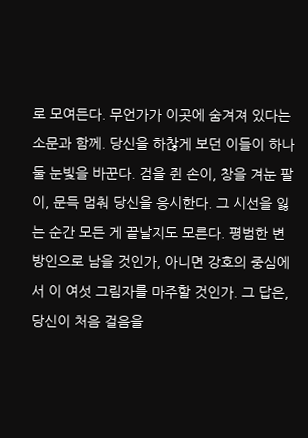로 모여든다. 무언가가 이곳에 숨겨져 있다는 소문과 함께. 당신을 하찮게 보던 이들이 하나둘 눈빛을 바꾼다. 검을 쥔 손이, 창을 겨눈 팔이, 문득 멈춰 당신을 응시한다. 그 시선을 잃는 순간 모든 게 끝날지도 모른다. 평범한 변방인으로 남을 것인가, 아니면 강호의 중심에서 이 여섯 그림자를 마주할 것인가. 그 답은, 당신이 처음 걸음을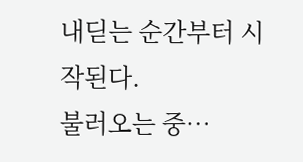내딛는 순간부터 시작된다.
불러오는 중…